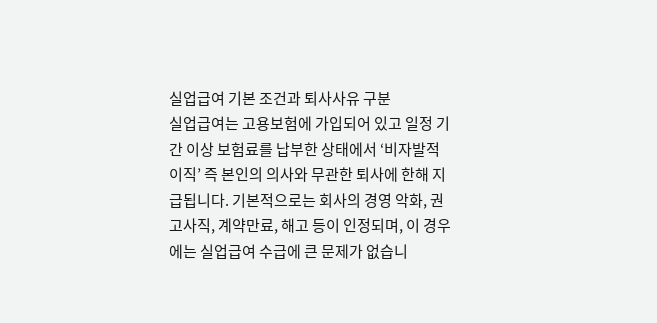실업급여 기본 조건과 퇴사사유 구분
실업급여는 고용보험에 가입되어 있고 일정 기간 이상 보험료를 납부한 상태에서 ‘비자발적 이직’ 즉 본인의 의사와 무관한 퇴사에 한해 지급됩니다. 기본적으로는 회사의 경영 악화, 권고사직, 계약만료, 해고 등이 인정되며, 이 경우에는 실업급여 수급에 큰 문제가 없습니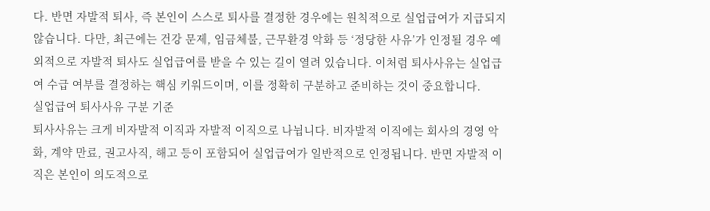다. 반면 자발적 퇴사, 즉 본인이 스스로 퇴사를 결정한 경우에는 원칙적으로 실업급여가 지급되지 않습니다. 다만, 최근에는 건강 문제, 임금체불, 근무환경 악화 등 ‘정당한 사유’가 인정될 경우 예외적으로 자발적 퇴사도 실업급여를 받을 수 있는 길이 열려 있습니다. 이처럼 퇴사사유는 실업급여 수급 여부를 결정하는 핵심 키워드이며, 이를 정확히 구분하고 준비하는 것이 중요합니다.
실업급여 퇴사사유 구분 기준
퇴사사유는 크게 비자발적 이직과 자발적 이직으로 나뉩니다. 비자발적 이직에는 회사의 경영 악화, 계약 만료, 권고사직, 해고 등이 포함되어 실업급여가 일반적으로 인정됩니다. 반면 자발적 이직은 본인이 의도적으로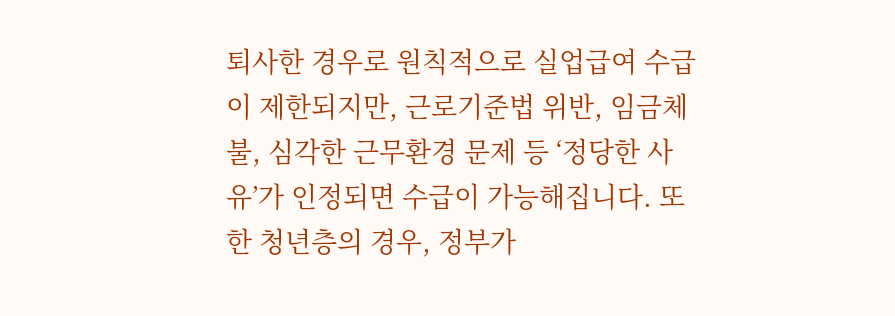퇴사한 경우로 원칙적으로 실업급여 수급이 제한되지만, 근로기준법 위반, 임금체불, 심각한 근무환경 문제 등 ‘정당한 사유’가 인정되면 수급이 가능해집니다. 또한 청년층의 경우, 정부가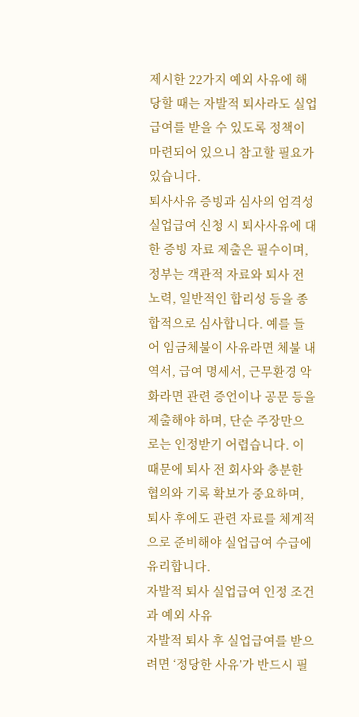제시한 22가지 예외 사유에 해당할 때는 자발적 퇴사라도 실업급여를 받을 수 있도록 정책이 마련되어 있으니 참고할 필요가 있습니다.
퇴사사유 증빙과 심사의 엄격성
실업급여 신청 시 퇴사사유에 대한 증빙 자료 제출은 필수이며, 정부는 객관적 자료와 퇴사 전 노력, 일반적인 합리성 등을 종합적으로 심사합니다. 예를 들어 임금체불이 사유라면 체불 내역서, 급여 명세서, 근무환경 악화라면 관련 증언이나 공문 등을 제출해야 하며, 단순 주장만으로는 인정받기 어렵습니다. 이 때문에 퇴사 전 회사와 충분한 협의와 기록 확보가 중요하며, 퇴사 후에도 관련 자료를 체계적으로 준비해야 실업급여 수급에 유리합니다.
자발적 퇴사 실업급여 인정 조건과 예외 사유
자발적 퇴사 후 실업급여를 받으려면 ‘정당한 사유’가 반드시 필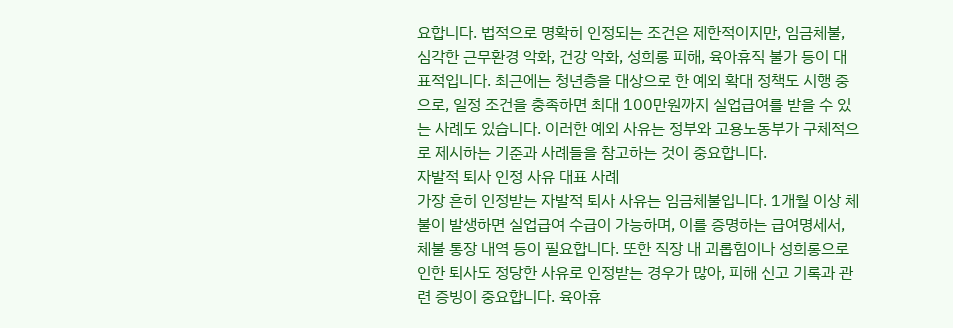요합니다. 법적으로 명확히 인정되는 조건은 제한적이지만, 임금체불, 심각한 근무환경 악화, 건강 악화, 성희롱 피해, 육아휴직 불가 등이 대표적입니다. 최근에는 청년층을 대상으로 한 예외 확대 정책도 시행 중으로, 일정 조건을 충족하면 최대 100만원까지 실업급여를 받을 수 있는 사례도 있습니다. 이러한 예외 사유는 정부와 고용노동부가 구체적으로 제시하는 기준과 사례들을 참고하는 것이 중요합니다.
자발적 퇴사 인정 사유 대표 사례
가장 흔히 인정받는 자발적 퇴사 사유는 임금체불입니다. 1개월 이상 체불이 발생하면 실업급여 수급이 가능하며, 이를 증명하는 급여명세서, 체불 통장 내역 등이 필요합니다. 또한 직장 내 괴롭힘이나 성희롱으로 인한 퇴사도 정당한 사유로 인정받는 경우가 많아, 피해 신고 기록과 관련 증빙이 중요합니다. 육아휴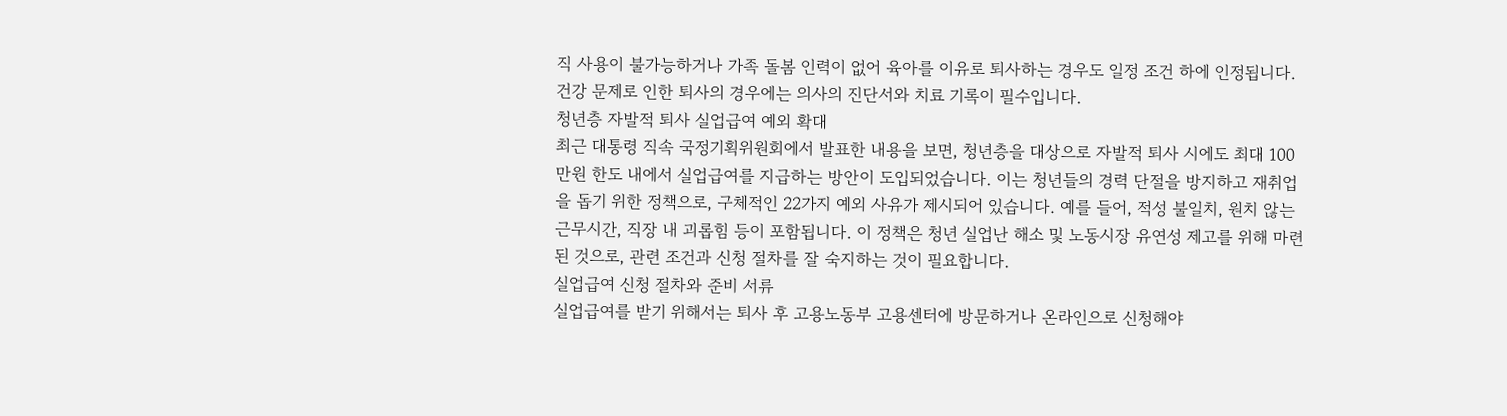직 사용이 불가능하거나 가족 돌봄 인력이 없어 육아를 이유로 퇴사하는 경우도 일정 조건 하에 인정됩니다. 건강 문제로 인한 퇴사의 경우에는 의사의 진단서와 치료 기록이 필수입니다.
청년층 자발적 퇴사 실업급여 예외 확대
최근 대통령 직속 국정기획위원회에서 발표한 내용을 보면, 청년층을 대상으로 자발적 퇴사 시에도 최대 100만원 한도 내에서 실업급여를 지급하는 방안이 도입되었습니다. 이는 청년들의 경력 단절을 방지하고 재취업을 돕기 위한 정책으로, 구체적인 22가지 예외 사유가 제시되어 있습니다. 예를 들어, 적성 불일치, 원치 않는 근무시간, 직장 내 괴롭힘 등이 포함됩니다. 이 정책은 청년 실업난 해소 및 노동시장 유연성 제고를 위해 마련된 것으로, 관련 조건과 신청 절차를 잘 숙지하는 것이 필요합니다.
실업급여 신청 절차와 준비 서류
실업급여를 받기 위해서는 퇴사 후 고용노동부 고용센터에 방문하거나 온라인으로 신청해야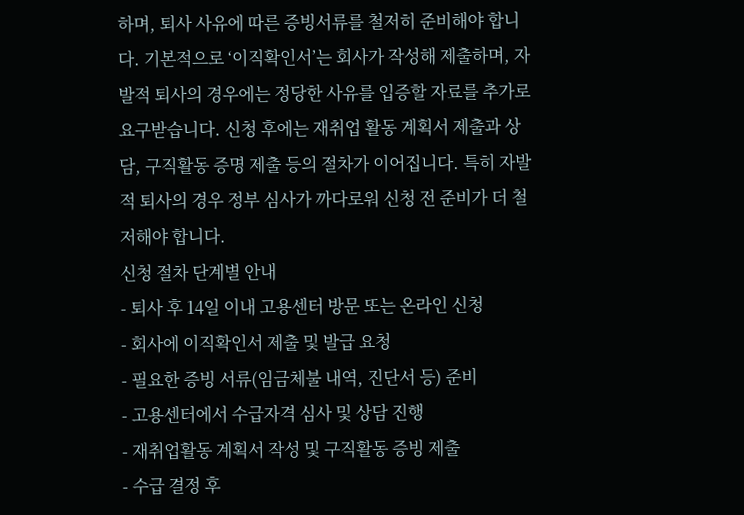하며, 퇴사 사유에 따른 증빙서류를 철저히 준비해야 합니다. 기본적으로 ‘이직확인서’는 회사가 작성해 제출하며, 자발적 퇴사의 경우에는 정당한 사유를 입증할 자료를 추가로 요구받습니다. 신청 후에는 재취업 활동 계획서 제출과 상담, 구직활동 증명 제출 등의 절차가 이어집니다. 특히 자발적 퇴사의 경우 정부 심사가 까다로워 신청 전 준비가 더 철저해야 합니다.
신청 절차 단계별 안내
- 퇴사 후 14일 이내 고용센터 방문 또는 온라인 신청
- 회사에 이직확인서 제출 및 발급 요청
- 필요한 증빙 서류(임금체불 내역, 진단서 등) 준비
- 고용센터에서 수급자격 심사 및 상담 진행
- 재취업활동 계획서 작성 및 구직활동 증빙 제출
- 수급 결정 후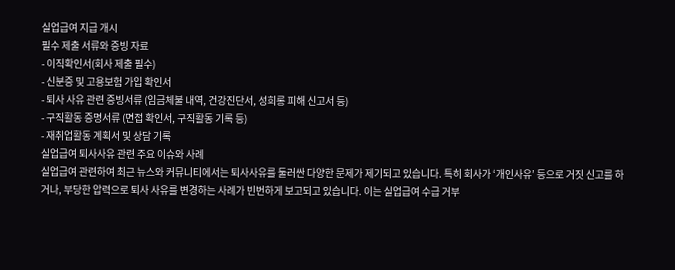실업급여 지급 개시
필수 제출 서류와 증빙 자료
- 이직확인서(회사 제출 필수)
- 신분증 및 고용보험 가입 확인서
- 퇴사 사유 관련 증빙서류 (임금체불 내역, 건강진단서, 성희롱 피해 신고서 등)
- 구직활동 증명서류 (면접 확인서, 구직활동 기록 등)
- 재취업활동 계획서 및 상담 기록
실업급여 퇴사사유 관련 주요 이슈와 사례
실업급여 관련하여 최근 뉴스와 커뮤니티에서는 퇴사사유를 둘러싼 다양한 문제가 제기되고 있습니다. 특히 회사가 ‘개인사유’ 등으로 거짓 신고를 하거나, 부당한 압력으로 퇴사 사유를 변경하는 사례가 빈번하게 보고되고 있습니다. 이는 실업급여 수급 거부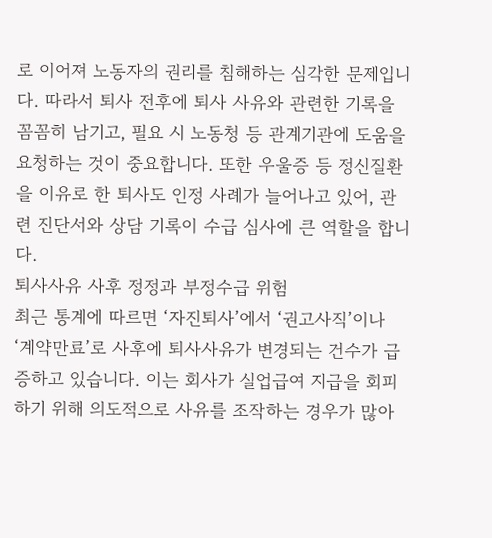로 이어져 노동자의 권리를 침해하는 심각한 문제입니다. 따라서 퇴사 전후에 퇴사 사유와 관련한 기록을 꼼꼼히 남기고, 필요 시 노동청 등 관계기관에 도움을 요청하는 것이 중요합니다. 또한 우울증 등 정신질환을 이유로 한 퇴사도 인정 사례가 늘어나고 있어, 관련 진단서와 상담 기록이 수급 심사에 큰 역할을 합니다.
퇴사사유 사후 정정과 부정수급 위험
최근 통계에 따르면 ‘자진퇴사’에서 ‘권고사직’이나 ‘계약만료’로 사후에 퇴사사유가 변경되는 건수가 급증하고 있습니다. 이는 회사가 실업급여 지급을 회피하기 위해 의도적으로 사유를 조작하는 경우가 많아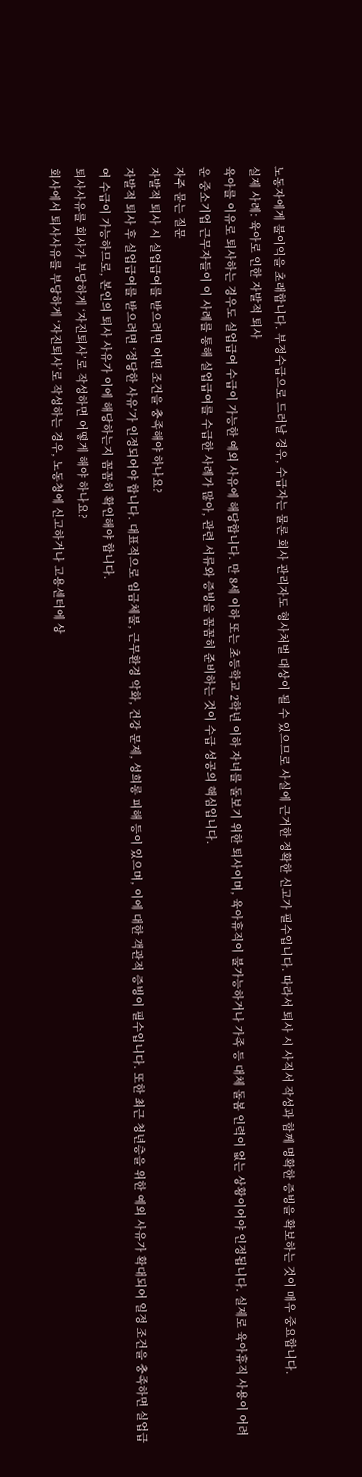노동자에게 불이익을 초래합니다. 부정수급으로 드러날 경우, 수급자는 물론 회사 관리자도 형사처벌 대상이 될 수 있으므로 사실에 근거한 정확한 신고가 필수입니다. 따라서 퇴사 시 사직서 작성과 함께 명확한 증빙을 확보하는 것이 매우 중요합니다.
실제 사례: 육아로 인한 자발적 퇴사
육아를 이유로 퇴사하는 경우도 실업급여 수급이 가능한 예외 사유에 해당합니다. 만 8세 이하 또는 초등학교 2학년 이하 자녀를 돌보기 위한 퇴사이며, 육아휴직이 불가능하거나 가족 등 대체 돌봄 인력이 없는 상황이어야 인정됩니다. 실제로 육아휴직 사용이 어려운 중소기업 근무자들이 이 사례를 통해 실업급여를 수급한 사례가 많아, 관련 서류와 증빙을 꼼꼼히 준비하는 것이 수급 성공의 핵심입니다.
자주 묻는 질문
자발적 퇴사 시 실업급여를 받으려면 어떤 조건을 충족해야 하나요?
자발적 퇴사 후 실업급여를 받으려면 ‘정당한 사유’가 인정되어야 합니다. 대표적으로 임금체불, 근무환경 악화, 건강 문제, 성희롱 피해 등이 있으며, 이에 대한 객관적 증빙이 필수입니다. 또한 최근 청년층을 위한 예외 사유가 확대되어 일정 조건을 충족하면 실업급여 수급이 가능하므로, 본인의 퇴사 사유가 이에 해당하는지 꼼꼼히 확인해야 합니다.
퇴사사유를 회사가 부당하게 ‘자진퇴사’로 작성하면 어떻게 해야 하나요?
회사에서 퇴사사유를 부당하게 ‘자진퇴사’로 작성하는 경우, 노동청에 신고하거나 고용센터에 상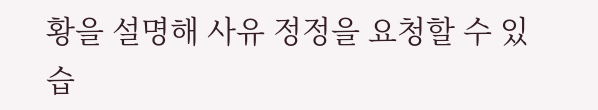황을 설명해 사유 정정을 요청할 수 있습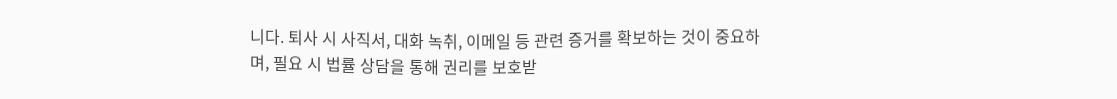니다. 퇴사 시 사직서, 대화 녹취, 이메일 등 관련 증거를 확보하는 것이 중요하며, 필요 시 법률 상담을 통해 권리를 보호받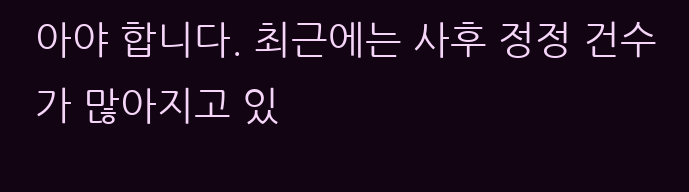아야 합니다. 최근에는 사후 정정 건수가 많아지고 있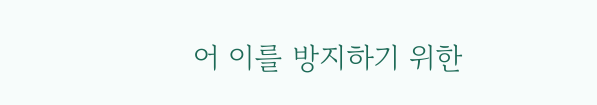어 이를 방지하기 위한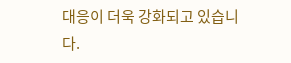대응이 더욱 강화되고 있습니다.